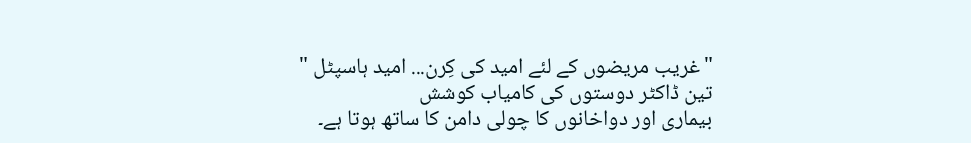"غریب مریضوں کے لئے امید کی کِرن... امید ہاسپٹل "
تین ڈاکٹر دوستوں کی کامیاب کوشش
بیماری اور دواخانوں کا چولی دامن کا ساتھ ہوتا ہے۔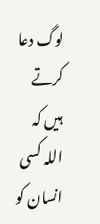لوگ دعا کرتے ہیں کہ اللہ کسی انسان کو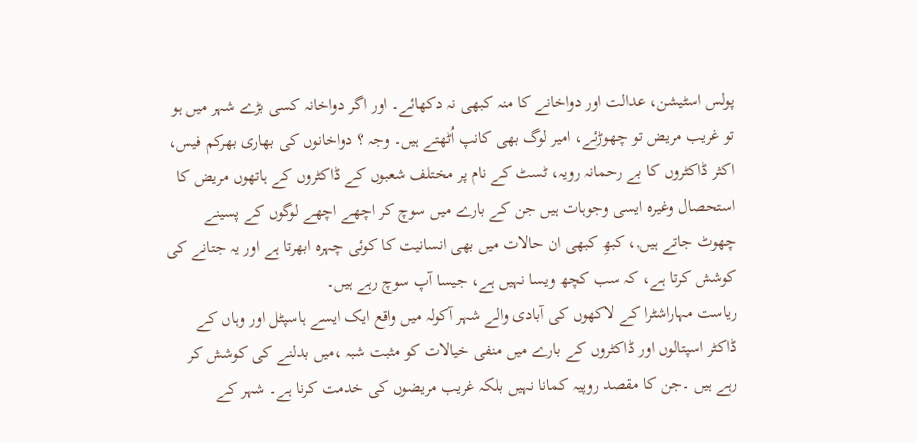پولس اسٹیشن، عدالت اور دواخانے کا منہ کبھی نہ دکھائے۔ اور اگر دواخانہ کسی بڑے شہر میں ہو تو غریب مریض تو چھوڑئے، امیر لوگ بھی کانپ اُٹھتے ہیں۔ وجہ ؟ دواخانوں کی بھاری بھرکم فیس، اکثر ڈاکٹروں کا بے رحمانہ رویہ، ٹسٹ کے نام پر مختلف شعبوں کے ڈاکٹروں کے ہاتھوں مریض کا استحصال وغیرہ ایسی وجوہات ہیں جن کے بارے میں سوچ کر اچھے اچھے لوگوں کے پسینے چھوٹ جاتے ہیں,، کبھِ کبھی ان حالات میں بھی انسانیت کا کوئی چہرہ ابھرتا ہے اور یہ جتانے کی کوشش کرتا ہے، کہ سب کچھ ویسا نہیں ہے، جیسا آپ سوچ رہے ہیں۔
ریاست مہاراشٹرا کے لاکھوں کی آبادی والے شہر آکولہ میں واقع ایک ایسے ہاسپٹل اور وہاں کے ڈاکٹر اسپتالوں اور ڈاکٹروں کے بارے میں منفی خیالات کو مثبت شبہ ،میں بدلنے کی کوشش کر رہے ہیں ۔جن کا مقصد روپیہ کمانا نہیں بلکہ غریب مریضوں کی خدمت کرنا ہے۔ شہر کے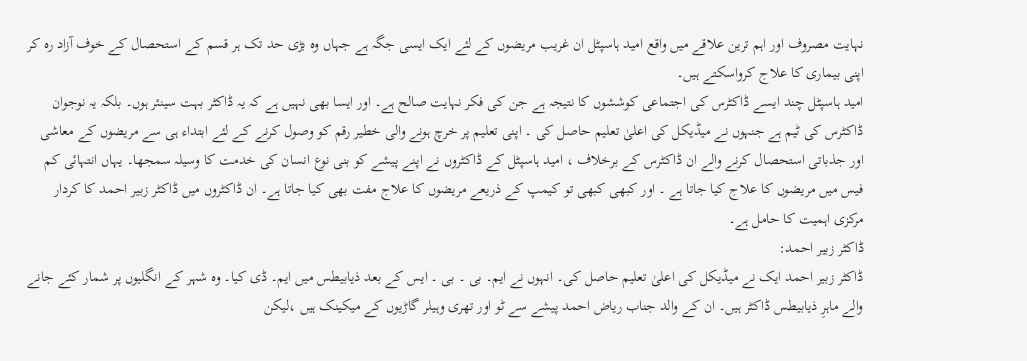نہایت مصروف اور اہم ترین علاقے میں واقع امید ہاسپٹل ان غریب مریضوں کے لئے ایک ایسی جگہ ہے جہاں وہ بڑی حد تک ہر قسم کے استحصال کے خوف آزاد رہ کر اپنی بیماری کا علاج کرواسکتے ہیں۔
امید ہاسپٹل چند ایسے ڈاکٹرس کی اجتماعی کوششوں کا نتیجہ ہے جن کی فکر نہایت صالح ہے۔ اور ایسا بھی نہیں ہے کہ یہ ڈاکٹر بہت سینئر ہوں۔ بلکہ یہ نوجوان ڈاکٹرس کی ٹیم ہے جنہوں نے میڈیکل کی اعلیٰ تعلیم حاصل کی ۔ اپنی تعلیم پر خرچ ہونے والی خطیر رقم کو وصول کرنے کے لئے ابتداء ہی سے مریضوں کے معاشی اور جذباتی استحصال کرنے والے ان ڈاکٹرس کے برخلاف ، امید ہاسپٹل کے ڈاکٹروں نے اپنے پیشے کو بنی نوع انسان کی خدمت کا وسیلہ سمجھا۔ یہاں انتہائی کم فیس میں مریضوں کا علاج کیا جاتا ہے ۔ اور کبھی کبھی تو کیمپ کے ذریعے مریضوں کا علاج مفت بھی کیا جاتا ہے۔ ان ڈاکٹروں میں ڈاکٹر زبیر احمد کا کردار مرکزی اہمیت کا حامل ہے۔
ڈاکٹر زبیر احمد:
ڈاکٹر زبیر احمد ایک نے میڈیکل کی اعلیٰ تعلیم حاصل کی۔ انہوں نے ایم۔ بی ۔ بی ۔ ایس کے بعد ذیابیطس میں ایم۔ ڈی کیا۔ وہ شہر کے انگلیوں پر شمار کئے جانے والے ماہرِ ذیابیطس ڈاکٹر ہیں۔ ان کے والد جناب ریاض احمد پیشے سے ٹو اور تھری وہیلر گاڑیوں کے میکینک ہیں ،لیکن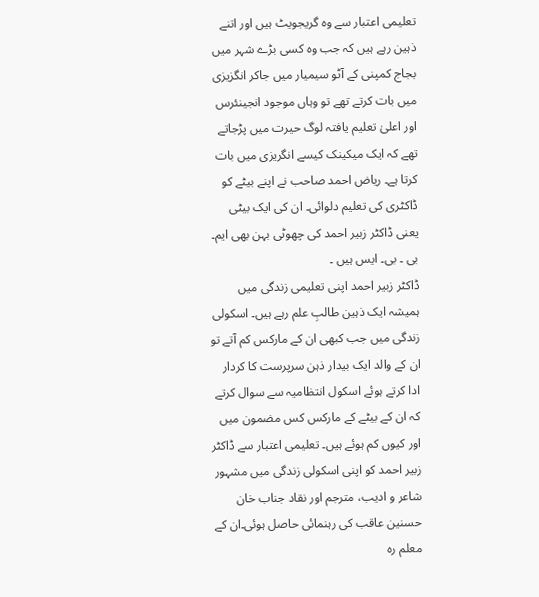تعلیمی اعتبار سے وہ گریجویٹ ہیں اور اتنے ذہین رہے ہیں کہ جب وہ کسی بڑے شہر میں بجاج کمپنی کے آٹو سیمیار میں جاکر انگزیزی میں بات کرتے تھے تو وہاں موجود انجینئرس اور اعلیٰ تعلیم یافتہ لوگ حیرت میں پڑجاتے تھے کہ ایک میکینک کیسے انگریزی میں بات کرتا ہے۔ ریاض احمد صاحب نے اپنے بیٹے کو ڈاکٹری کی تعلیم دلوائی۔ ان کی ایک بیٹی یعنی ڈاکٹر زبیر احمد کی چھوٹی بہن بھی ایم۔ بی ۔ بی۔ ایس ہیں ۔
ڈاکٹر زبیر احمد اپنی تعلیمی زندگی میں ہمیشہ ایک ذہین طالبِ علم رہے ہیں۔ اسکولی زندگی میں جب کبھی ان کے مارکس کم آتے تو ان کے والد ایک بیدار ذہن سرپرست کا کردار ادا کرتے ہوئے اسکول انتظامیہ سے سوال کرتے کہ ان کے بیٹے کے مارکس کس مضمون میں اور کیوں کم ہوئے ہیں۔ تعلیمی اعتبار سے ڈاکٹر زبیر احمد کو اپنی اسکولی زندگی میں مشہور شاعر و ادیب، مترجم اور نقاد جناب خان حسنین عاقب کی رہنمائی حاصل ہوئی۔ان کے معلم رہ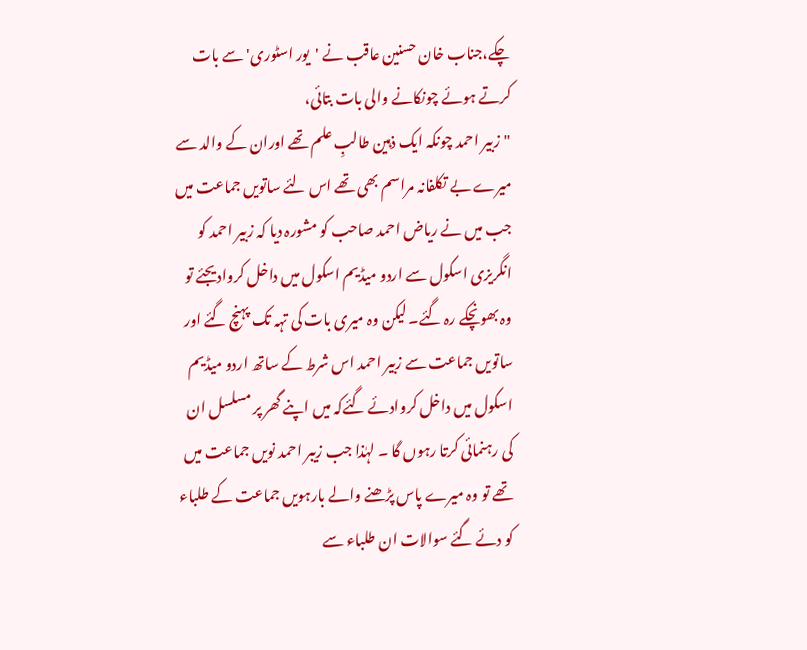چکے،جناب خان حسنین عاقب نے 'یور اسٹوری' سے بات کرتے ہوئے چونکانے والی بات بتائی،
"زبیر احمد چونکہ ایک ذہین طالبِ علم تھے اوران کے والد سے میرے بے تکلفانہ مراسم بھی تھے اس لئے ساتویں جماعت میں جب میں نے ریاض احمد صاحب کو مشورہ دیا کہ زبیر احمد کو انگریزی اسکول سے اردو میڈیم اسکول میں داخل کروادیجئے تو وہ بھونچکے رہ گئے۔ لیکن وہ میری بات کی تہہ تک پہنچ گئے اور ساتویں جماعت سے زبیر احمد اس شرط کے ساتھ اردو میڈیم اسکول میں داخل کروادئے گئےکہ میں اپنے گھر پر مسلسل ان کی رہنمائی کرتا رہوں گا ۔ لہٰذا جب زیبر احمد نویں جماعت میں تھے تو وہ میرے پاس پڑھنے والے بارہویں جماعت کے طلباء کو دئے گئے سوالات ان طلباء سے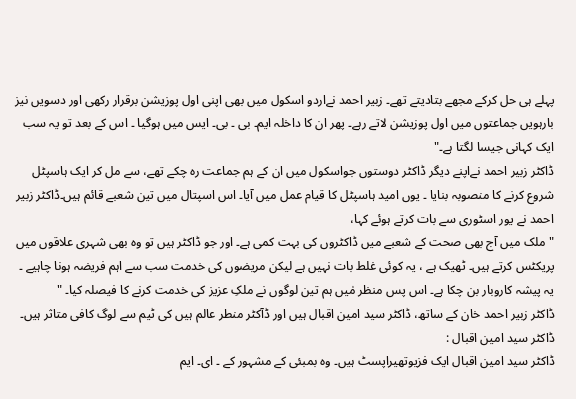پہلے ہی حل کرکے مجھے بتادیتے تھے۔ زبیر احمد نےاردو اسکول میں بھی اپنی اول پوزیشن برقرار رکھی اور دسویں نیز بارہویں جماعتوں میں اول پوزیشن لاتے رہے۔ پھر ان کا داخلہ ایم۔ بی ۔ بی۔ ایس میں ہوگیا ۔ اس کے بعد تو یہ سب ایک کہانی جیسا لگتا ہے۔"
ڈاکٹر زبیر احمد نےاپنے دیگر ڈاکٹر دوستوں جواسکول میں ان کے ہم جماعت رہ چکے تھے، سے مل کر ایک ہاسپٹل شروع کرنے کا منصوبہ بنایا ۔ یوں امید ہاسپٹل کا قیام عمل میں آیا۔ اس اسپتال میں تین شعبے قائم ہیں۔ڈاکٹر زبیر احمد نے یور اسٹوری سے بات کرتے ہوئے کہا،
"ملک میں آج بھی صحت کے شعبے میں ڈاکٹروں کی بہت کمی ہے۔ اور جو ڈاکٹر ہیں تو وہ بھی شہری علاقوں میں پریکٹس کرتے ہیں۔ ٹھیک ہے ، یہ کوئی غلط بات نہیں ہے لیکن مریضوں کی خدمت سب سے اہم فریضہ ہونا چاہیے ۔ یہ پیشہ کاروبار بن چکا ہے۔ اس پس منظر مٰیں ہم تین لوگوں نے ملکِ عزیز کی خدمت کرنے کا فیصلہ کیا۔ "
ڈاکٹر زبیر احمد خان کے ساتھ، ڈاکٹر سید امین اقبال ہیں اور ڈآکٹر منطر عالم ہیں کی ٹیم سے لوگ کافی متاثر ہیں۔
ڈاکٹر سید امین اقبال :
ڈاکٹر سید امین اقبال ایک فزیوتھیراپسٹ ہیں۔ وہ بمبئی کے مشہور کے ۔ ای۔ ایم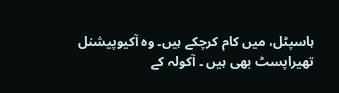ہاسپٹل، میں کام کرچکے ہیں۔ وہ آکیوپیشنل تھیراپسٹ بھی ہیں ۔ آکولہ کے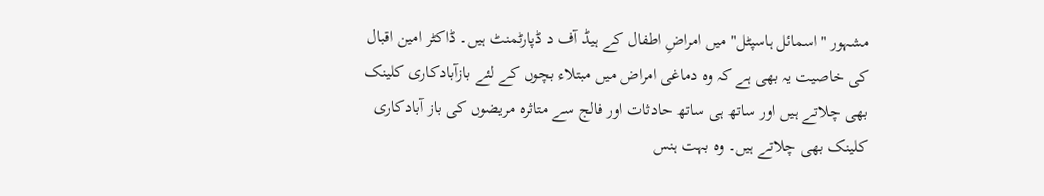مشہور "اسمائل ہاسپٹل" میں امراضِ اطفال کے ہیڈ آف د ڈپارٹمنٹ ہیں۔ ڈاکٹر امین اقبال کی خاصیت یہ بھی ہے کہ وہ دماغی امراض میں مبتلاء بچوں کے لئے بازآبادکاری کلینک بھی چلاتے ہیں اور ساتھ ہی ساتھ حادثات اور فالج سے متاثرہ مریضوں کی باز آبادکاری کلینک بھی چلاتے ہیں۔ وہ بہت ہنس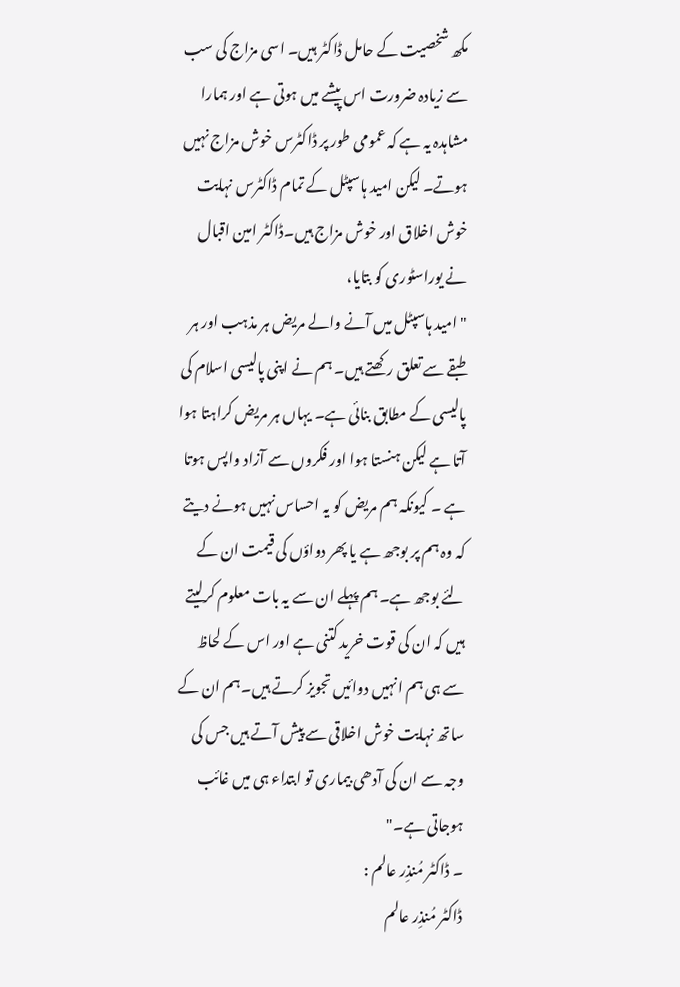مکھ شخصیت کے حامل ڈاکٹر ہیں۔ اسی مزاج کی سب سے زیادہ ضرورت اس پیشے میں ہوتی ہے اور ہمارا مشاہدہ یہ ہے کہ عمومی طور پر ڈاکٹرس خوش مزاج نہیں ہوتے۔ لیکن امید ہاسپٹل کے تمام ڈاکٹرس نہایت خوش اخلاق اور خوش مزاج ہیں۔ڈاکٹر امین اقبال نے یوراسٹوری کو بتایا،
"امید ہاسپٹل میں آنے والے مریض ہر مذہب اور ہر طبقے سے تعلق رکھتے ہیں۔ ہم نے اپنی پالیسی اسلام کی پالیسی کے مطابق بنائی ہے۔ یہاں ہر مریض کراہتا ہوا آتا ہے لیکن ہنستا ہوا اور فکروں سے آزاد واپس ہوتا ہے ۔ کیونکہ ہم مریض کو یہ احساس نہیں ہونے دیتے کہ وہ ہم پر بوجھ ہے یا پھر دواؤں کی قیمت ان کے لئے بوجھ ہے۔ ہم پہلے ان سے یہ بات معلوم کرلیتے ہیں کہ ان کی قوت خرید کتنی ہے اور اس کے لحاظ سے ہی ہم انہیں دوائیں تجویز کرتے ہیں۔ہم ان کے ساتھ نہایت خوش اخلاقی سے پیش آتے ہیں جس کی وجہ سے ان کی آدھی بیماری تو ابتداء ہی میں غائب ہوجاتی ہے۔"
۔ ڈاکٹر مُنذِر عالم :
ڈاکٹر مُنذِر عالم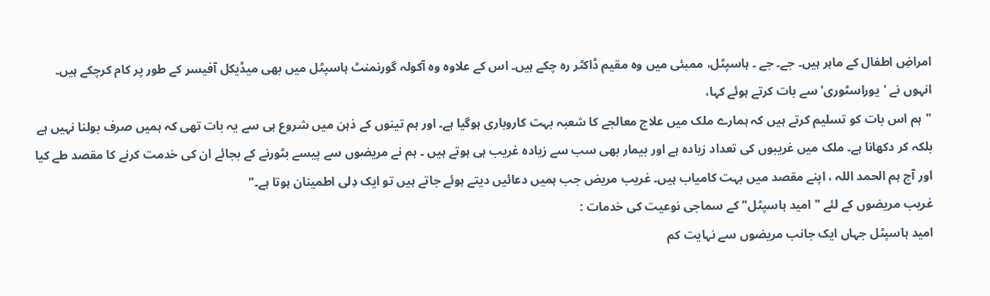امراضِ اطفال کے ماہر ہیں۔ جے۔ جے ۔ ہاسپٹل، ممبئی میں وہ مقیم ڈاکٹر رہ چکے ہیں۔ اس کے علاوہ وہ آکولہ گورنمنٹ ہاسپٹل میں بھی میڈیکل آفیسر کے طور پر کام کرچکے ہیں۔ انہوں نے 'یوراسٹوری' سے بات کرتے ہوئے کہا،
"ہم اس بات کو تسلیم کرتے ہیں کہ ہمارے ملک میں علاج معالجے کا شعبہ بہت کاروباری ہوگیا ہے۔ اور ہم تینوں کے ذہن میں شروع ہی سے یہ بات تھی کہ ہمیں صرف بولنا نہیں ہے بلکہ کر دکھانا ہے۔ ملک میں غریبوں کی تعداد زیادہ ہے اور بیمار بھی سب سے زیادہ غریب ہی ہوتے ہیں ۔ ہم نے مریضوں سے پیسے بٹورنے کے بجائے ان کی خدمت کرنے کا مقصد طے کیا اور آج ہم الحمد اللہ ، اپنے مقصد میں بہت کامیاب ہیں۔ غریب مریض جب ہمیں دعائیں دیتے ہوئے جاتے ہیں تو ایک دِلی اطمینان ہوتا ہے۔"
غریب مریضوں کے لئے "امید ہاسپٹل" کے سماجی نوعیت کی خدمات :
امید ہاسپٹل جہاں ایک جانب مریضوں سے نہایت کم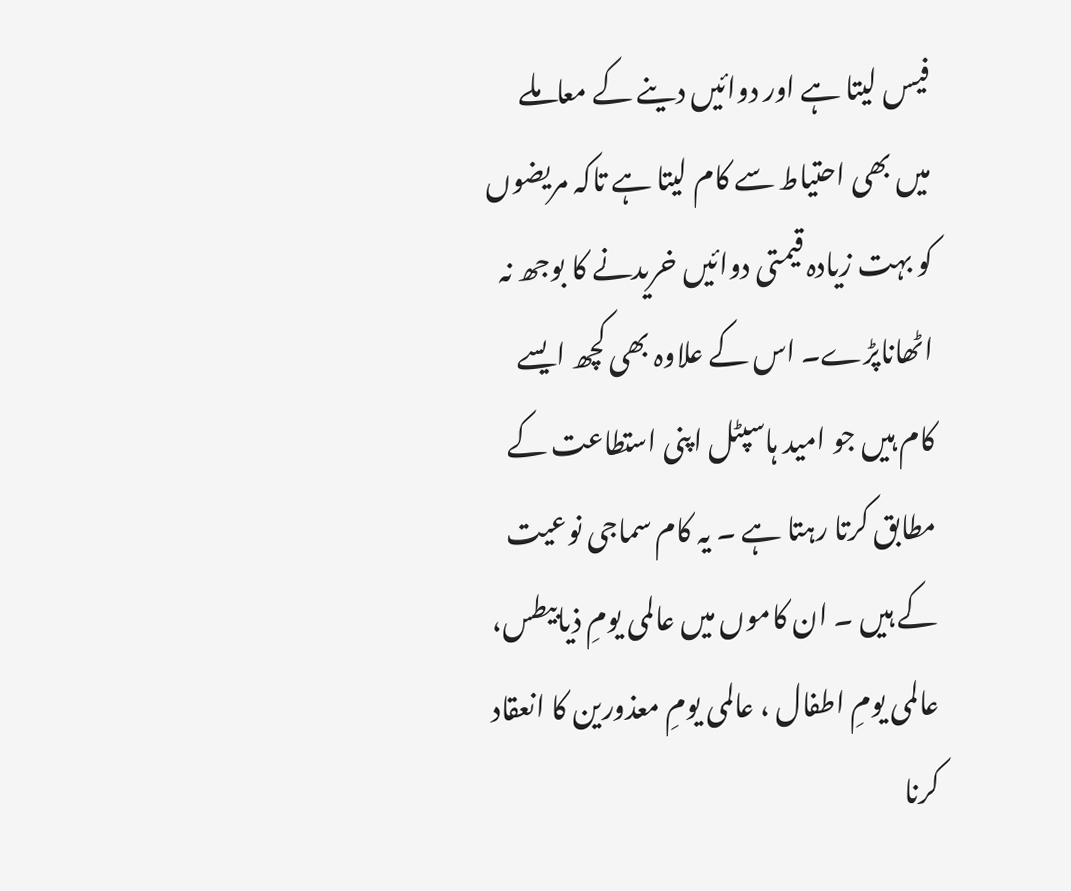فیس لیتا ہے اور دوائیں دینے کے معاملے میں بھی احتیاط سے کام لیتا ہے تاکہ مریضوں کو بہت زیادہ قیمتی دوائیں خریدنے کا بوجھ نہ اٹھاناپڑے۔ اس کے علاوہ بھی کچھ ایسے کام ہیں جو امید ہاسپٹل اپنی استطاعت کے مطابق کرتا رہتا ہے ۔ یہ کام سماجی نوعیت کے ہیں ۔ ان کاموں میں عالمی یومِ ذیابیطس، عالمی یومِ اطفال ، عالمی یومِ معذورین کا انعقاد کرنا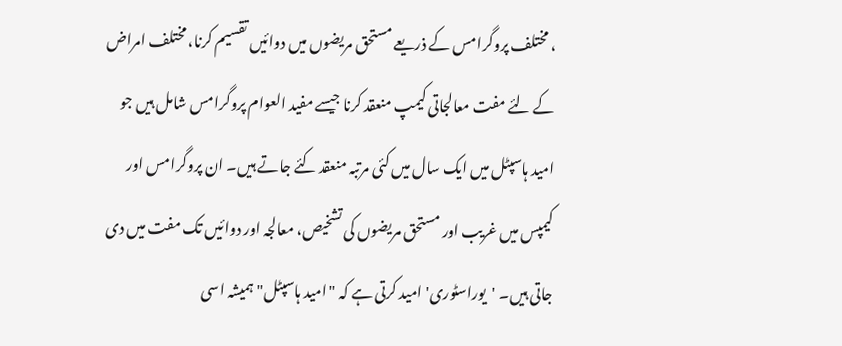، مختلف پروگرامس کے ذریعے مستحق مریضوں میں دوائیں تقسیم کرنا، مختلف امراض کے لئے مفت معالجاتی کیمپ منعقد کرنا جیسے مفید العوام پروگرامس شامل ہیں جو امید ہاسپٹل میں ایک سال میں کئی مرتبہ منعقد کئے جاتے ہیں۔ ان پروگرامس اور کیمپس میں غریب اور مستحق مریضوں کی تشخیص، معالجہ اور دوائیں تک مفت میں دی جاتی ہیں۔ 'یوراسٹوری' امید کرتی ہے کہ "امید ہاسپٹل" ہمیشہ اسی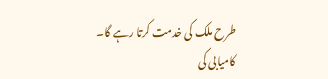طرح ملک کی خدمت کرتا رہے گا۔
کامیابی کی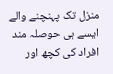منزل تک پہنچنے والے ایسے ہی حوصلہ مند افراد کی کچھ اور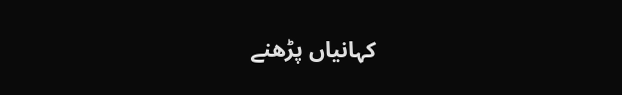کہانیاں پڑھنے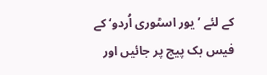کے لئے ’یور اسٹوری اُردو‘ کے فیس بک پیج پر جائیں اور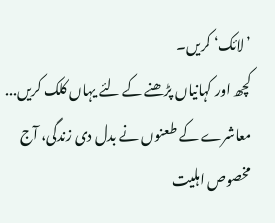’لائک‘ کریں۔
کچھ اور کہانیاں پڑھنے کے لئے یہاں کلک کریں...
معاشرے کے طعنوں نے بدل دی زندگی، آج مخصوص اہلیت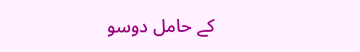کے حامل دوسو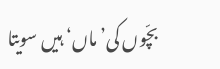بچّوں کی’ماں‘ ہیں سویتا